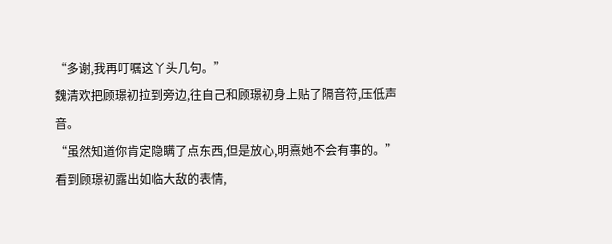“多谢,我再叮嘱这丫头几句。”
魏清欢把顾璟初拉到旁边,往自己和顾璟初身上贴了隔音符,压低声音。
“虽然知道你肯定隐瞒了点东西,但是放心,明熹她不会有事的。”
看到顾璟初露出如临大敌的表情,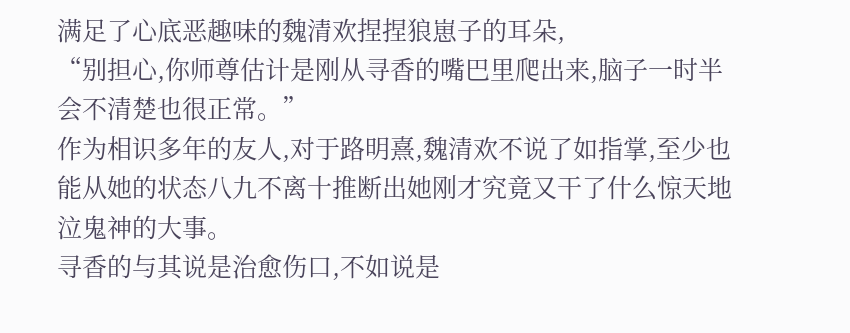满足了心底恶趣味的魏清欢捏捏狼崽子的耳朵,
“别担心,你师尊估计是刚从寻香的嘴巴里爬出来,脑子一时半会不清楚也很正常。”
作为相识多年的友人,对于路明熹,魏清欢不说了如指掌,至少也能从她的状态八九不离十推断出她刚才究竟又干了什么惊天地泣鬼神的大事。
寻香的与其说是治愈伤口,不如说是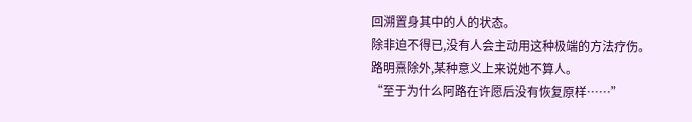回溯置身其中的人的状态。
除非迫不得已,没有人会主动用这种极端的方法疗伤。
路明熹除外,某种意义上来说她不算人。
“至于为什么阿路在许愿后没有恢复原样……”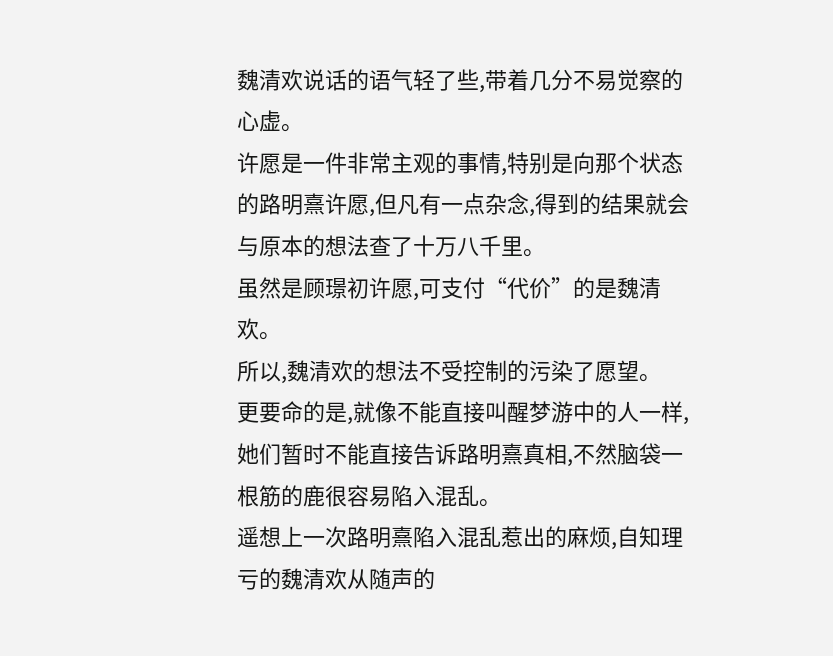魏清欢说话的语气轻了些,带着几分不易觉察的心虚。
许愿是一件非常主观的事情,特别是向那个状态的路明熹许愿,但凡有一点杂念,得到的结果就会与原本的想法查了十万八千里。
虽然是顾璟初许愿,可支付“代价”的是魏清欢。
所以,魏清欢的想法不受控制的污染了愿望。
更要命的是,就像不能直接叫醒梦游中的人一样,她们暂时不能直接告诉路明熹真相,不然脑袋一根筋的鹿很容易陷入混乱。
遥想上一次路明熹陷入混乱惹出的麻烦,自知理亏的魏清欢从随声的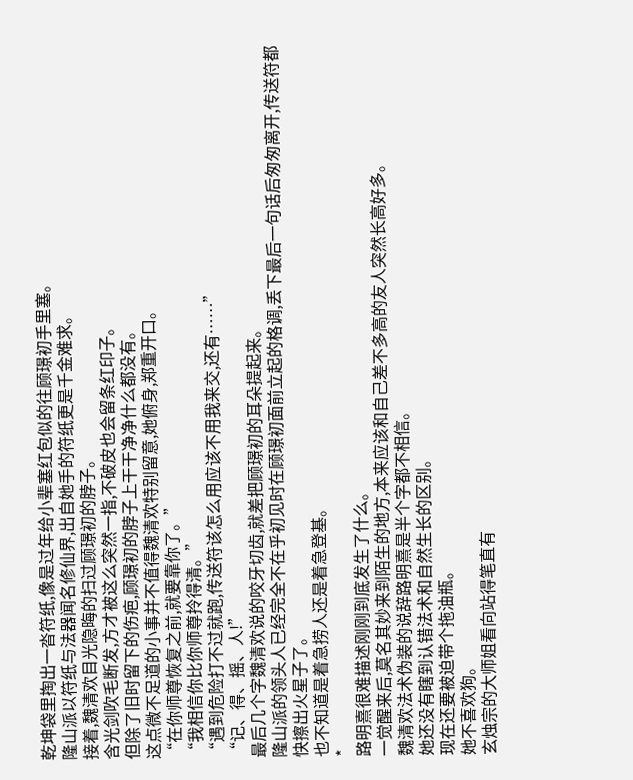乾坤袋里掏出一沓符纸,像是过年给小辈塞红包似的往顾璟初手里塞。
隆山派以符纸与法器闻名修仙界,出自她手的符纸更是千金难求。
接着,魏清欢目光隐晦的扫过顾璟初的脖子。
含光剑吹毛断发,方才被这么突然一指,不破皮也会留条红印子。
但除了旧时留下的伤疤,顾璟初的脖子上干干净净什么都没有。
这点微不足道的小事并不值得魏清欢特别留意,她俯身,郑重开口。
“在你师尊恢复之前,就要靠你了。”
“我相信你比你师尊拎得清。”
“遇到危险打不过就跑,传送符该怎么用应该不用我来交,还有……”
“记、得、摇、人!”
最后几个字魏清欢说的咬牙切齿,就差把顾璟初的耳朵提起来。
隆山派的领头人已经完全不在乎初见时在顾璟初面前立起的格调,丢下最后一句话后匆匆离开,传送符都快擦出火星子了。
也不知道是着急捞人还是着急登基。
*
路明熹很难描述刚刚到底发生了什么。
一觉醒来后,莫名其妙来到陌生的地方,本来应该和自己差不多高的友人突然长高好多。
魏清欢法术伪装的说辞路明熹是半个字都不相信。
她还没有瞎到认错法术和自然生长的区别。
现在还要被迫带个拖油瓶。
她不喜欢狗。
玄烛宗的大师姐看向站得笔直有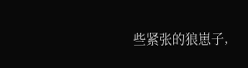些紧张的狼崽子,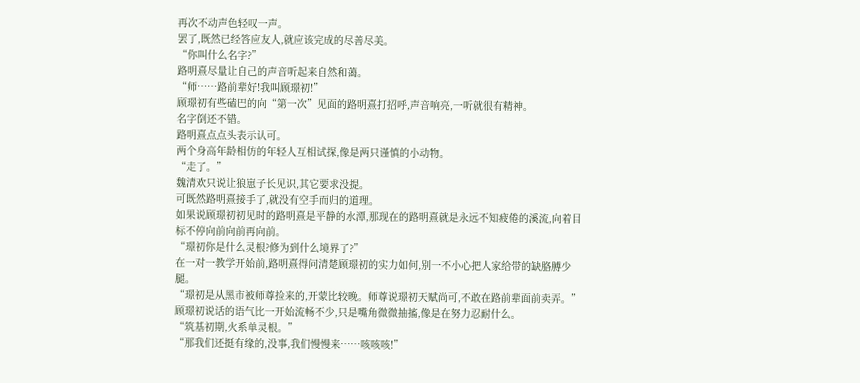再次不动声色轻叹一声。
罢了,既然已经答应友人,就应该完成的尽善尽美。
“你叫什么名字?”
路明熹尽量让自己的声音听起来自然和蔼。
“师……路前辈好!我叫顾璟初!”
顾璟初有些磕巴的向“第一次”见面的路明熹打招呼,声音响亮,一听就很有精神。
名字倒还不错。
路明熹点点头表示认可。
两个身高年龄相仿的年轻人互相试探,像是两只谨慎的小动物。
“走了。”
魏清欢只说让狼崽子长见识,其它要求没提。
可既然路明熹接手了,就没有空手而归的道理。
如果说顾璟初初见时的路明熹是平静的水潭,那现在的路明熹就是永远不知疲倦的溪流,向着目标不停向前向前再向前。
“璟初你是什么灵根?修为到什么境界了?”
在一对一教学开始前,路明熹得问清楚顾璟初的实力如何,别一不小心把人家给带的缺胳膊少腿。
“璟初是从黑市被师尊捡来的,开蒙比较晚。师尊说璟初天赋尚可,不敢在路前辈面前卖弄。”
顾璟初说话的语气比一开始流畅不少,只是嘴角微微抽搐,像是在努力忍耐什么。
“筑基初期,火系单灵根。”
“那我们还挺有缘的,没事,我们慢慢来……咳咳咳!”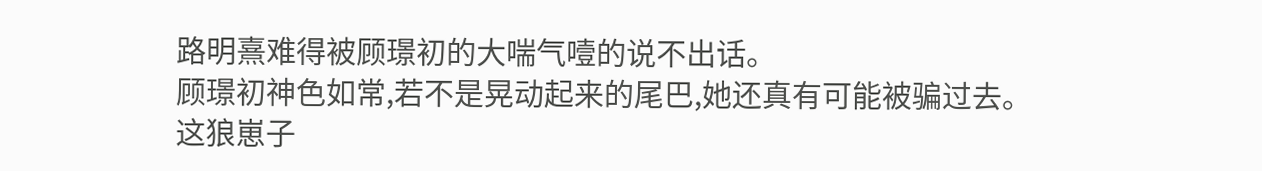路明熹难得被顾璟初的大喘气噎的说不出话。
顾璟初神色如常,若不是晃动起来的尾巴,她还真有可能被骗过去。
这狼崽子